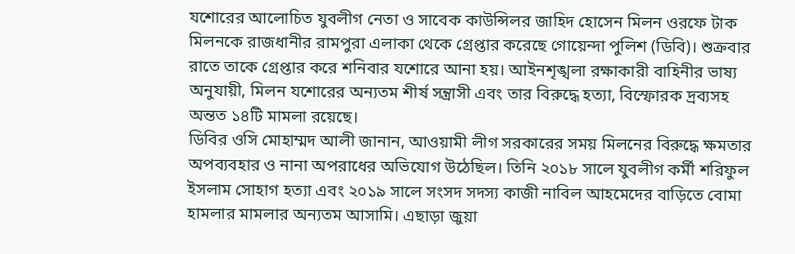যশোরের আলোচিত যুবলীগ নেতা ও সাবেক কাউন্সিলর জাহিদ হোসেন মিলন ওরফে টাক মিলনকে রাজধানীর রামপুরা এলাকা থেকে গ্রেপ্তার করেছে গোয়েন্দা পুলিশ (ডিবি)। শুক্রবার রাতে তাকে গ্রেপ্তার করে শনিবার যশোরে আনা হয়। আইনশৃঙ্খলা রক্ষাকারী বাহিনীর ভাষ্য অনুযায়ী, মিলন যশোরের অন্যতম শীর্ষ সন্ত্রাসী এবং তার বিরুদ্ধে হত্যা, বিস্ফোরক দ্রব্যসহ অন্তত ১৪টি মামলা রয়েছে।
ডিবির ওসি মোহাম্মদ আলী জানান, আওয়ামী লীগ সরকারের সময় মিলনের বিরুদ্ধে ক্ষমতার অপব্যবহার ও নানা অপরাধের অভিযোগ উঠেছিল। তিনি ২০১৮ সালে যুবলীগ কর্মী শরিফুল ইসলাম সোহাগ হত্যা এবং ২০১৯ সালে সংসদ সদস্য কাজী নাবিল আহমেদের বাড়িতে বোমা হামলার মামলার অন্যতম আসামি। এছাড়া জুয়া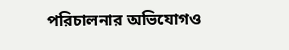পরিচালনার অভিযোগও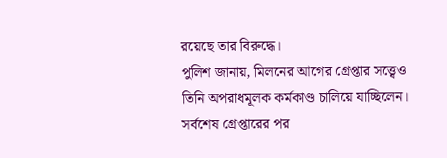রয়েছে তার বিরুদ্ধে।
পুলিশ জানায়, মিলনের আগের গ্রেপ্তার সত্ত্বেও তিনি অপরাধমূলক কর্মকাণ্ড চালিয়ে যাচ্ছিলেন। সর্বশেষ গ্রেপ্তারের পর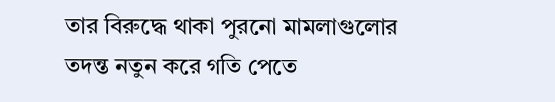তার বিরুদ্ধে থাকা পুরনো মামলাগুলোর তদন্ত নতুন করে গতি পেতে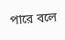পারে বলে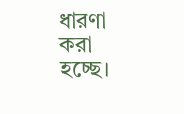ধারণা করা হচ্ছে।